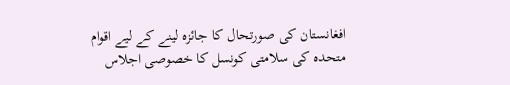افغانستان کی صورتحال کا جائزہ لینے کے لیے اقوام متحدہ کی سلامتی کونسل کا خصوصی اجلاس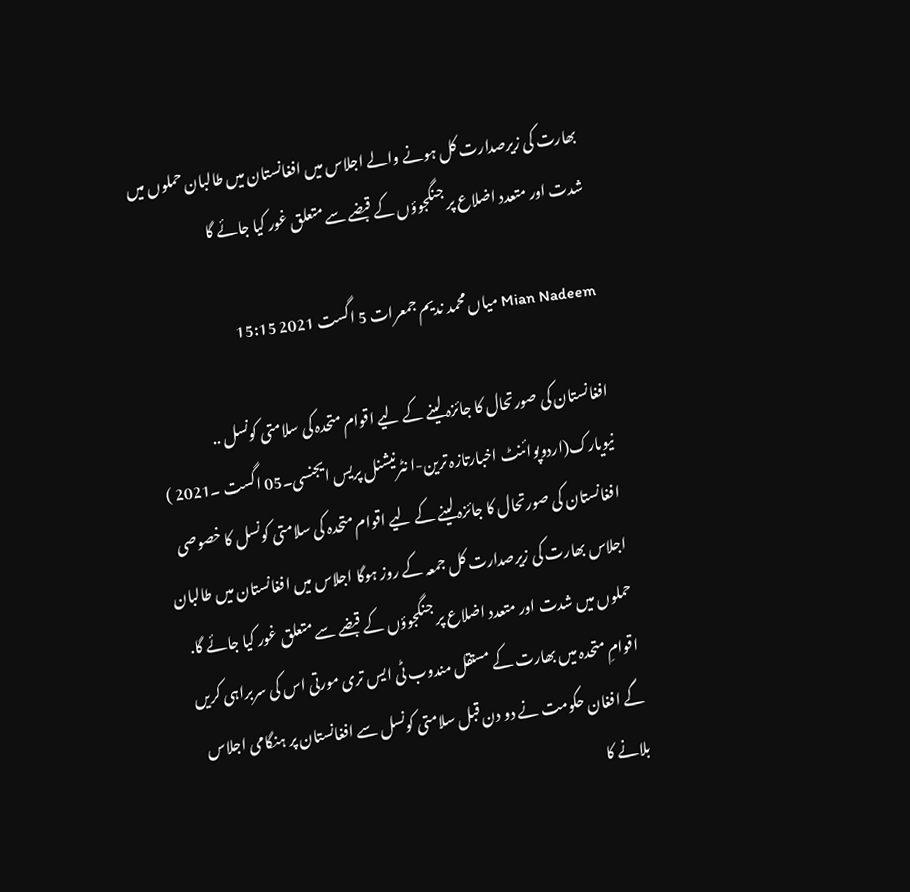بھارت کی زیرصدارت کل ہونے والے اجلاس میں افغانستان میں طالبان حملوں میں شدت اور متعدد اضلاع پر جنگجوؤں کے قبضے سے متعلق غور کیا جائے گا

Mian Nadeem میاں محمد ندیم جمعرات 5 اگست 2021 15:15

افغانستان کی صورتحال کا جائزہ لینے کے لیے اقوام متحدہ کی سلامتی کونسل ..
نیویارک(اردوپوائنٹ اخبارتازہ ترین-ا نٹرنیشنل پریس ایجنسی۔05 اگست ۔2021 ) افغانستان کی صورتحال کا جائزہ لینے کے لیے اقوام متحدہ کی سلامتی کونسل کا خصوصی اجلاس بھارت کی زیرصدارت کل جمعہ کے روز ہوگا اجلاس میں افغانستان میں طالبان حملوں میں شدت اور متعدد اضلاع پر جنگجوؤں کے قبضے سے متعلق غور کیا جائے گا. اقوامِ متحدہ میں بھارت کے مستقل مندوب ٹی ایس تری مورتی اس کی سربراہی کریں گے افغان حکومت نے دو دن قبل سلامتی کونسل سے افغانستان پر ہنگامی اجلاس بلانے کا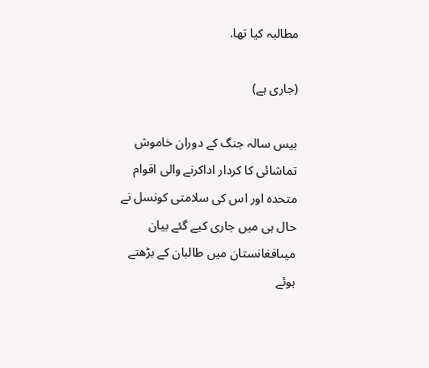مطالبہ کیا تھا.

(جاری ہے)

بیس سالہ جنگ کے دوران خاموش تماشائی کا کردار اداکرنے والی اقوام متحدہ اور اس کی سلامتی کونسل نے حال ہی میں جاری کیے گئے بیان میںافغانستان میں طالبان کے بڑھتے ہوئے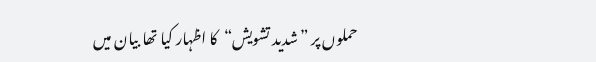حملوں پر ”شدید تشویش“کا اظہار کیا تھا بیان میں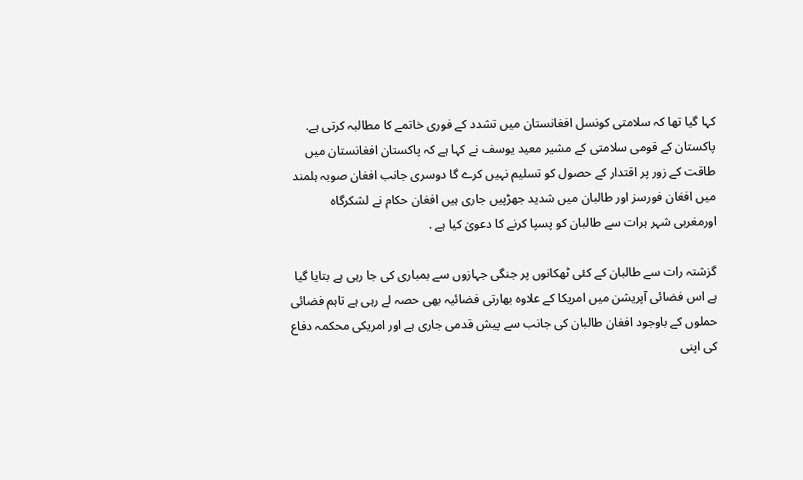کہا گیا تھا کہ سلامتی کونسل افغانستان میں تشدد کے فوری خاتمے کا مطالبہ کرتی ہے. پاکستان کے قومی سلامتی کے مشیر معید یوسف نے کہا ہے کہ پاکستان افغانستان میں طاقت کے زور پر اقتدار کے حصول کو تسلیم نہیں کرے گا دوسری جانب افغان صوبہ ہلمند میں افغان فورسز اور طالبان میں شدید جھڑپیں جاری ہیں افغان حکام نے لشکرگاہ اورمغربی شہر ہرات سے طالبان کو پسپا کرنے کا دعویٰ کیا ہے .

گزشتہ رات سے طالبان کے کئی ٹھکانوں پر جنگی جہازوں سے بمباری کی جا رہی ہے بتایا گیا ہے اس فضائی آپریشن میں امریکا کے علاوہ بھارتی فضائیہ بھی حصہ لے رہی ہے تاہم فضائی حملوں کے باوجود افغان طالبان کی جانب سے پیش قدمی جاری ہے اور امریکی محکمہ دفاع کی اپنی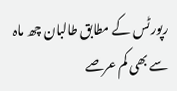رپورٹس کے مطابق طالبان چھ ماہ سے بھی کم عرصے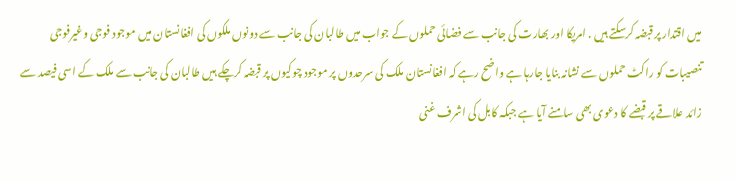میں اقتدار پر قبضہ کرسکتے ہیں . امریکا اور بھارت کی جانب سے فضائی حملوں کے جواب میں طالبان کی جانب سے دونوں ملکوں کی افغانستان میں موجود فوجی وغیرفوجی تنصیبات کو راکٹ حملوں سے نشانہ بنایا جارہا ہے واضح رہے کہ افغانستان ملک کی سرحدوں پر موجود چوکیوں پر قبضہ کرچکے ہیں طالبان کی جانب سے ملک کے اسی فیصد سے زائد علاقے پر قبضے کا دعوی بھی سامنے آیا ہے جبکہ کابل کی اشرف غنی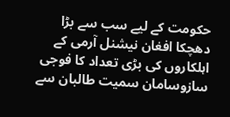حکومت کے لیے سب سے بڑا دھچکا افغان نیشنل آرمی کے اہلکاروں کی بڑی تعداد کا فوجی سازوسامان سمیت طالبان سے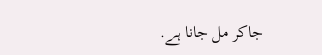جاکر مل جانا ہے.